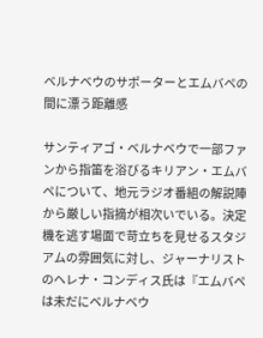ベルナベウのサポーターとエムバペの間に漂う距離感

サンティアゴ・ベルナベウで一部ファンから指笛を浴びるキリアン・エムバペについて、地元ラジオ番組の解説陣から厳しい指摘が相次いでいる。決定機を逃す場面で苛立ちを見せるスタジアムの雰囲気に対し、ジャーナリストのヘレナ・コンディス氏は『エムバペは未だにベルナベウ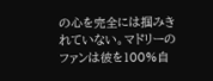の心を完全には掴みきれていない。マドリーのファンは彼を100%自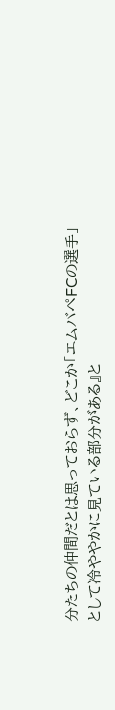分たちの仲間だとは思っておらず、どこか「エムバペFCの選手」として冷ややかに見ている部分がある』と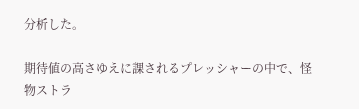分析した。

期待値の高さゆえに課されるプレッシャーの中で、怪物ストラ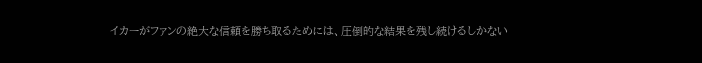イカーがファンの絶大な信頼を勝ち取るためには、圧倒的な結果を残し続けるしかない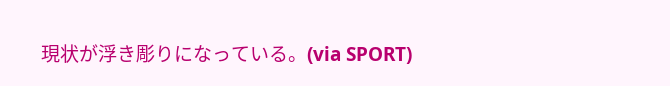現状が浮き彫りになっている。(via SPORT)